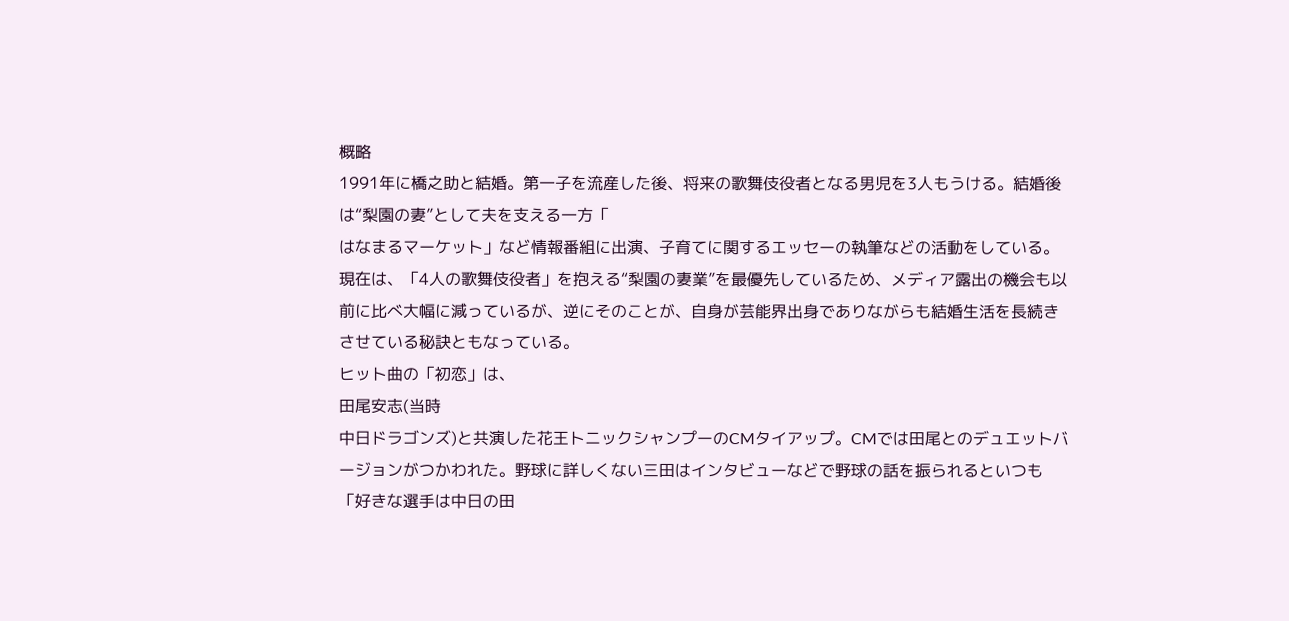概略
1991年に橋之助と結婚。第一子を流産した後、将来の歌舞伎役者となる男児を3人もうける。結婚後は“梨園の妻”として夫を支える一方「
はなまるマーケット」など情報番組に出演、子育てに関するエッセーの執筆などの活動をしている。
現在は、「4人の歌舞伎役者」を抱える“梨園の妻業”を最優先しているため、メディア露出の機会も以前に比べ大幅に減っているが、逆にそのことが、自身が芸能界出身でありながらも結婚生活を長続きさせている秘訣ともなっている。
ヒット曲の「初恋」は、
田尾安志(当時
中日ドラゴンズ)と共演した花王トニックシャンプーのCMタイアップ。CMでは田尾とのデュエットバージョンがつかわれた。野球に詳しくない三田はインタビューなどで野球の話を振られるといつも「好きな選手は中日の田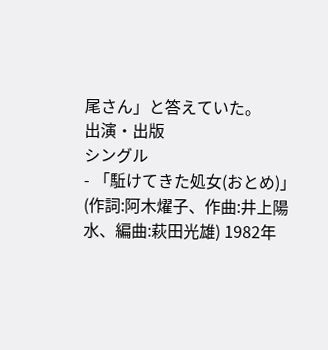尾さん」と答えていた。
出演・出版
シングル
- 「駈けてきた処女(おとめ)」(作詞:阿木燿子、作曲:井上陽水、編曲:萩田光雄) 1982年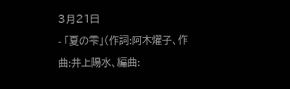3月21日
- 「夏の雫」(作詞:阿木燿子、作曲:井上陽水、編曲: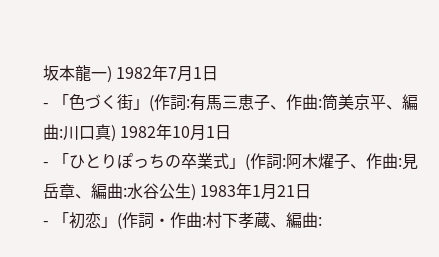坂本龍一) 1982年7月1日
- 「色づく街」(作詞:有馬三恵子、作曲:筒美京平、編曲:川口真) 1982年10月1日
- 「ひとりぽっちの卒業式」(作詞:阿木燿子、作曲:見岳章、編曲:水谷公生) 1983年1月21日
- 「初恋」(作詞・作曲:村下孝蔵、編曲: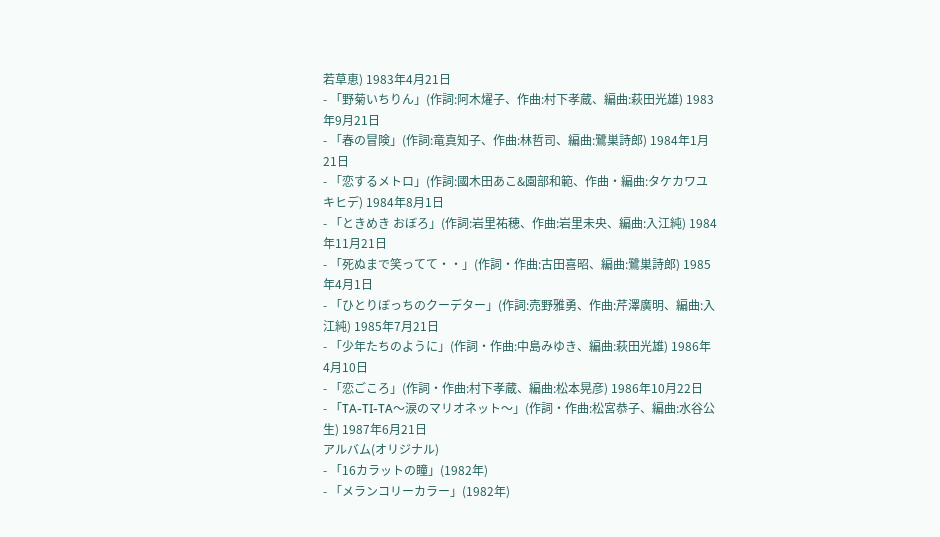若草恵) 1983年4月21日
- 「野菊いちりん」(作詞:阿木燿子、作曲:村下孝蔵、編曲:萩田光雄) 1983年9月21日
- 「春の冒険」(作詞:竜真知子、作曲:林哲司、編曲:鷺巣詩郎) 1984年1月21日
- 「恋するメトロ」(作詞:國木田あこ&園部和範、作曲・編曲:タケカワユキヒデ) 1984年8月1日
- 「ときめき おぼろ」(作詞:岩里祐穂、作曲:岩里未央、編曲:入江純) 1984年11月21日
- 「死ぬまで笑ってて・・」(作詞・作曲:古田喜昭、編曲:鷺巣詩郎) 1985年4月1日
- 「ひとりぼっちのクーデター」(作詞:売野雅勇、作曲:芹澤廣明、編曲:入江純) 1985年7月21日
- 「少年たちのように」(作詞・作曲:中島みゆき、編曲:萩田光雄) 1986年4月10日
- 「恋ごころ」(作詞・作曲:村下孝蔵、編曲:松本晃彦) 1986年10月22日
- 「TA-TI-TA〜涙のマリオネット〜」(作詞・作曲:松宮恭子、編曲:水谷公生) 1987年6月21日
アルバム(オリジナル)
- 「16カラットの瞳」(1982年)
- 「メランコリーカラー」(1982年)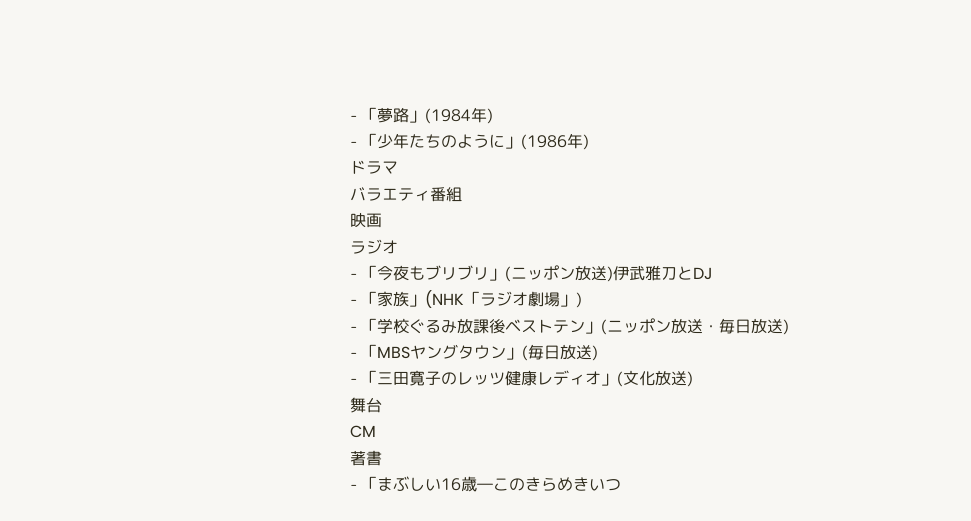- 「夢路」(1984年)
- 「少年たちのように」(1986年)
ドラマ
バラエティ番組
映画
ラジオ
- 「今夜もブリブリ」(ニッポン放送)伊武雅刀とDJ
- 「家族」(NHK「ラジオ劇場」)
- 「学校ぐるみ放課後ベストテン」(ニッポン放送・毎日放送)
- 「MBSヤングタウン」(毎日放送)
- 「三田寛子のレッツ健康レディオ」(文化放送)
舞台
CM
著書
- 「まぶしい16歳―このきらめきいつ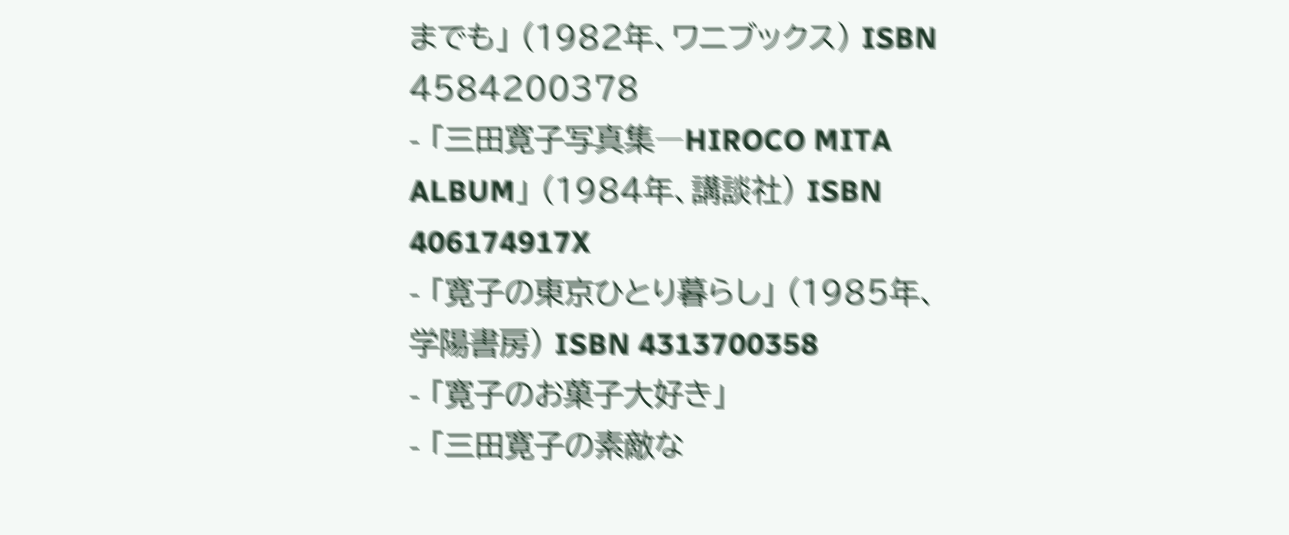までも」 (1982年、ワニブックス) ISBN 4584200378
- 「三田寛子写真集―HIROCO MITA ALBUM」 (1984年、講談社) ISBN 406174917X
- 「寛子の東京ひとり暮らし」 (1985年、学陽書房) ISBN 4313700358
- 「寛子のお菓子大好き」
- 「三田寛子の素敵な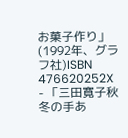お菓子作り」 (1992年、グラフ社)ISBN 476620252X
- 「三田寛子秋冬の手あ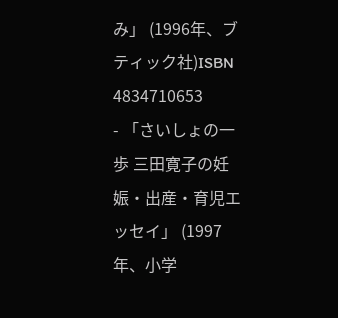み」 (1996年、ブティック社)ISBN 4834710653
- 「さいしょの一歩 三田寛子の妊娠・出産・育児エッセイ」 (1997年、小学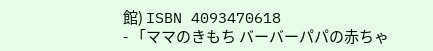館) ISBN 4093470618
- 「ママのきもち バーバーパパの赤ちゃ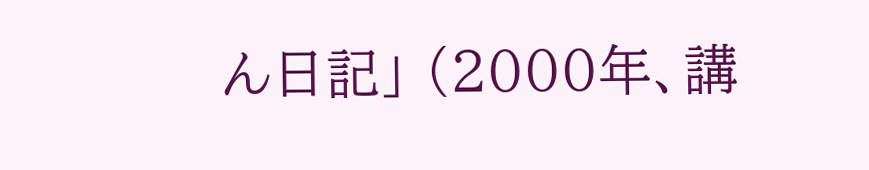ん日記」 (2000年、講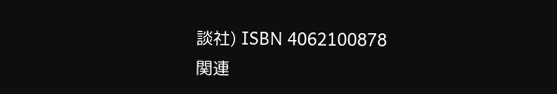談社) ISBN 4062100878
関連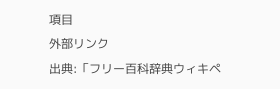項目
外部リンク
出典:「フリー百科辞典ウィキペ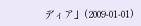ディア」(2009-01-01)